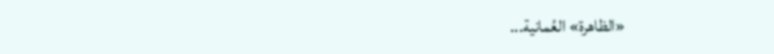«الظاهرة» العُمانية...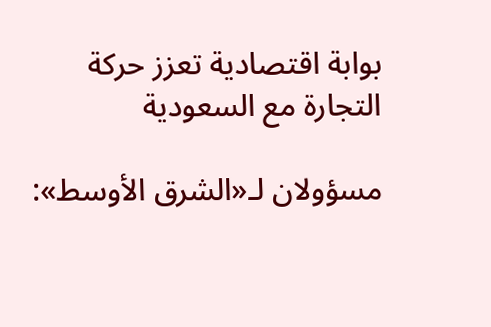بوابة اقتصادية تعزز حركة التجارة مع السعودية

مسؤولان لـ«الشرق الأوسط»: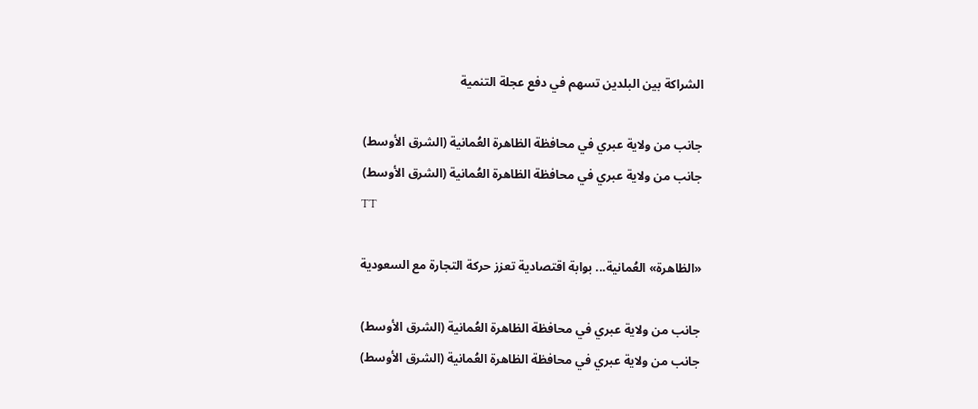الشراكة بين البلدين تسهم في دفع عجلة التنمية

جانب من ولاية عبري في محافظة الظاهرة العُمانية (الشرق الأوسط)
جانب من ولاية عبري في محافظة الظاهرة العُمانية (الشرق الأوسط)
TT

«الظاهرة» العُمانية... بوابة اقتصادية تعزز حركة التجارة مع السعودية

جانب من ولاية عبري في محافظة الظاهرة العُمانية (الشرق الأوسط)
جانب من ولاية عبري في محافظة الظاهرة العُمانية (الشرق الأوسط)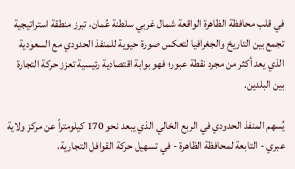في قلب محافظة الظاهرة الواقعة شمال غربي سلطنة عُمان، تبرز منطقة استراتيجية تجمع بين التاريخ والجغرافيا لتعكس صورة حيوية للمنفذ الحدودي مع السعودية الذي يعد أكثر من مجرد نقطة عبور؛ فهو بوابة اقتصادية رئيسية تعزز حركة التجارة بين البلدين.

يُسهم المنفذ الحدودي في الربع الخالي الذي يبعد نحو 170 كيلومتراً عن مركز ولاية عبري - التابعة لمحافظة الظاهرة - في تسهيل حركة القوافل التجارية،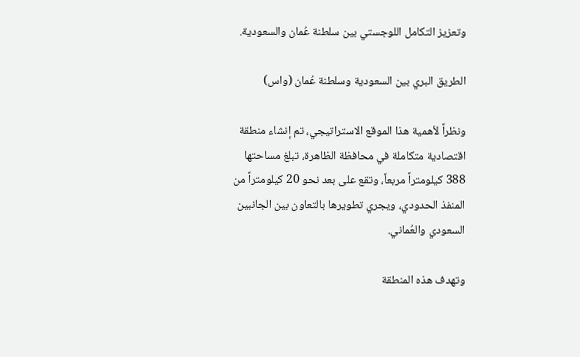وتعزيز التكامل اللوجستي بين سلطنة عُمان والسعودية.

الطريق البري بين السعودية وسلطنة عُمان (واس)

ونظراً لأهمية هذا الموقع الاستراتيجي، تم إنشاء منطقة اقتصادية متكاملة في محافظة الظاهرة، تبلغ مساحتها 388 كيلومتراً مربعاً، وتقع على بعد نحو 20 كيلومتراً من المنفذ الحدودي، ويجري تطويرها بالتعاون بين الجانبين السعودي والعُماني.

وتهدف هذه المنطقة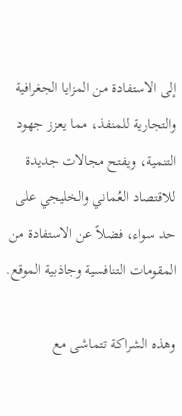إلى الاستفادة من المزايا الجغرافية والتجارية للمنفذ، مما يعزز جهود التنمية، ويفتح مجالات جديدة للاقتصاد العُماني والخليجي على حد سواء، فضلاً عن الاستفادة من المقومات التنافسية وجاذبية الموقع.

وهذه الشراكة تتماشى مع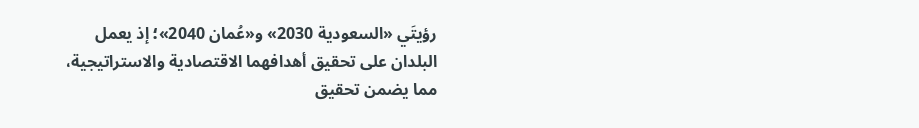رؤيتَي «السعودية 2030» و«عُمان 2040»؛ إذ يعمل البلدان على تحقيق أهدافهما الاقتصادية والاستراتيجية، مما يضمن تحقيق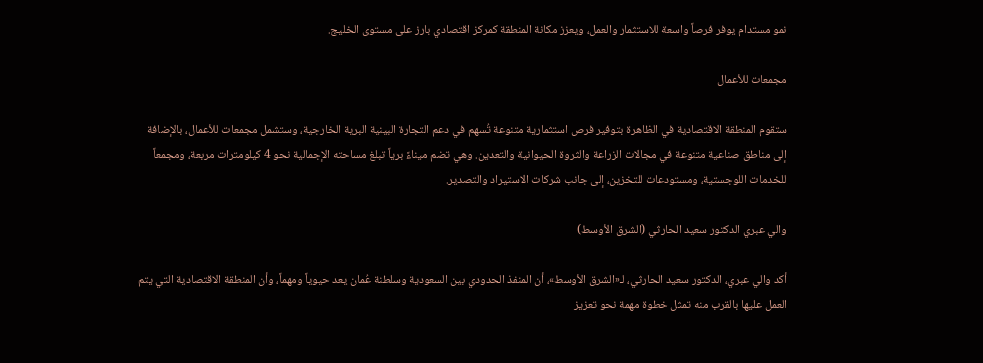نمو مستدام يوفر فرصاً واسعة للاستثمار والعمل، ويعزز مكانة المنطقة كمركز اقتصادي بارز على مستوى الخليج.

مجمعات للأعمال

ستقوم المنطقة الاقتصادية في الظاهرة بتوفير فرص استثمارية متنوعة تُسهم في دعم التجارة البينية البرية الخارجية، وستشمل مجمعات للأعمال، بالإضافة إلى مناطق صناعية متنوعة في مجالات الزراعة والثروة الحيوانية والتعدين. وهي تضم ميناءً برياً تبلغ مساحته الإجمالية نحو 4 كيلومترات مربعة، ومجمعاً للخدمات اللوجستية، ومستودعات للتخزين، إلى جانب شركات الاستيراد والتصدير.

والي عبري الدكتور سعيد الحارثي (الشرق الأوسط)

أكد والي عبري، الدكتور سعيد الحارثي، لـ«الشرق الأوسط»، أن المنفذ الحدودي بين السعودية وسلطنة عُمان يعد حيوياً ومهماً، وأن المنطقة الاقتصادية التي يتم العمل عليها بالقرب منه تمثل خطوة مهمة نحو تعزيز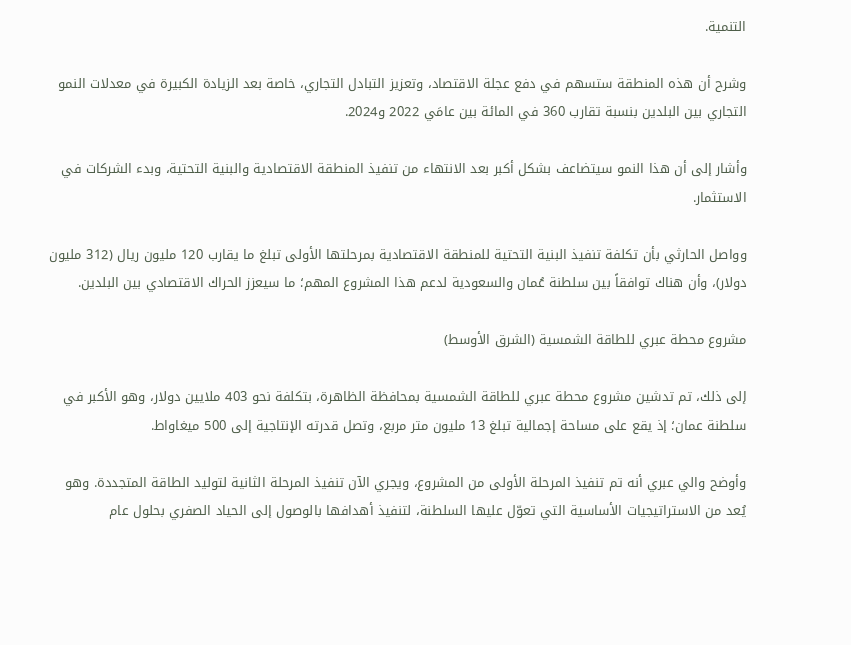التنمية.

وشرح أن هذه المنطقة ستسهم في دفع عجلة الاقتصاد، وتعزيز التبادل التجاري، خاصة بعد الزيادة الكبيرة في معدلات النمو التجاري بين البلدين بنسبة تقارب 360 في المائة بين عامَي 2022 و2024.

وأشار إلى أن هذا النمو سيتضاعف بشكل أكبر بعد الانتهاء من تنفيذ المنطقة الاقتصادية والبنية التحتية، وبدء الشركات في الاستثمار.

وواصل الحارثي بأن تكلفة تنفيذ البنية التحتية للمنطقة الاقتصادية بمرحلتها الأولى تبلغ ما يقارب 120 مليون ريال (312 مليون دولار)، وأن هناك توافقاً بين سلطنة عُمان والسعودية لدعم هذا المشروع المهم؛ ما سيعزز الحراك الاقتصادي بين البلدين.

مشروع محطة عبري للطاقة الشمسية (الشرق الأوسط)

إلى ذلك، تم تدشين مشروع محطة عبري للطاقة الشمسية بمحافظة الظاهرة، بتكلفة نحو 403 ملايين دولار، وهو الأكبر في سلطنة عمان؛ إذ يقع على مساحة إجمالية تبلغ 13 مليون متر مربع، وتصل قدرته الإنتاجية إلى 500 ميغاواط.

وأوضح والي عبري أنه تم تنفيذ المرحلة الأولى من المشروع، ويجري الآن تنفيذ المرحلة الثانية لتوليد الطاقة المتجددة. وهو يُعد من الاستراتيجيات الأساسية التي تعوّل عليها السلطنة، لتنفيذ أهدافها بالوصول إلى الحياد الصفري بحلول عام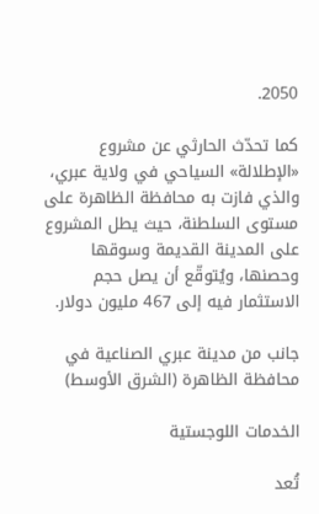2050.

كما تحدّث الحارثي عن مشروع «الإطلالة» السياحي في ولاية عبري، والذي فازت به محافظة الظاهرة على مستوى السلطنة، حيث يطل المشروع على المدينة القديمة وسوقها وحصنها، ويُتوقّع أن يصل حجم الاستثمار فيه إلى 467 مليون دولار.

جانب من مدينة عبري الصناعية في محافظة الظاهرة (الشرق الأوسط)

الخدمات اللوجستية

تُعد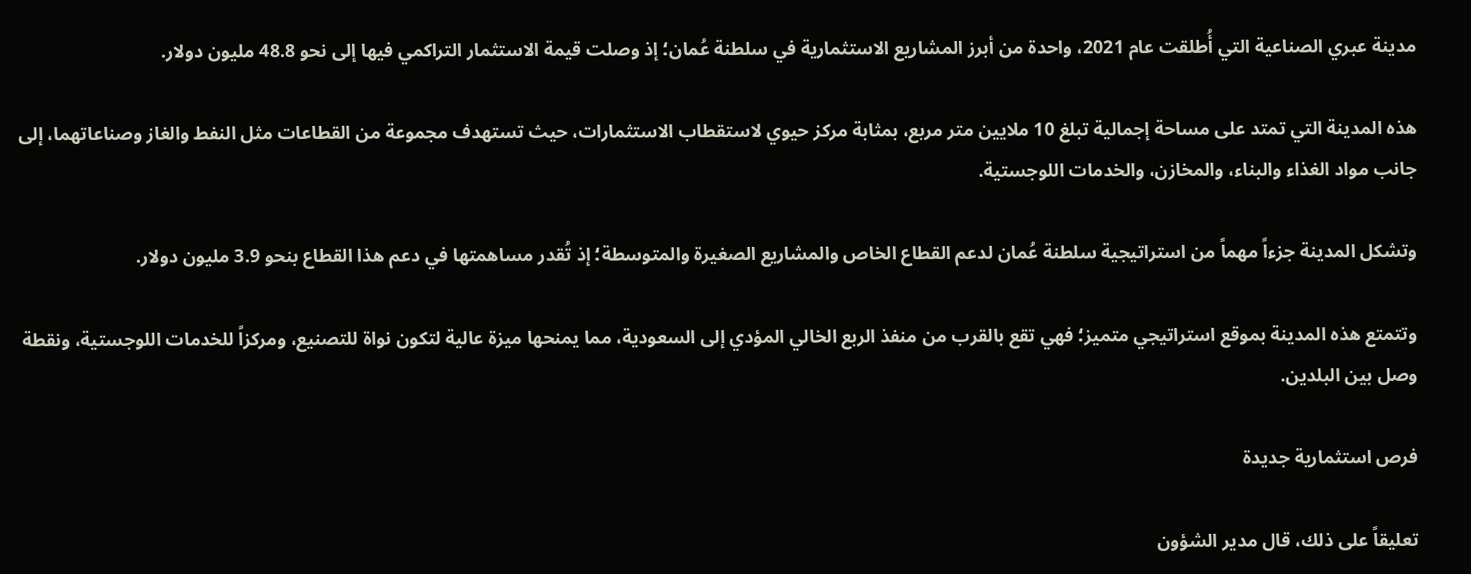مدينة عبري الصناعية التي أُطلقت عام 2021، واحدة من أبرز المشاريع الاستثمارية في سلطنة عُمان؛ إذ وصلت قيمة الاستثمار التراكمي فيها إلى نحو 48.8 مليون دولار.

هذه المدينة التي تمتد على مساحة إجمالية تبلغ 10 ملايين متر مربع، بمثابة مركز حيوي لاستقطاب الاستثمارات، حيث تستهدف مجموعة من القطاعات مثل النفط والغاز وصناعاتهما، إلى جانب مواد الغذاء والبناء، والمخازن، والخدمات اللوجستية.

وتشكل المدينة جزءاً مهماً من استراتيجية سلطنة عُمان لدعم القطاع الخاص والمشاريع الصغيرة والمتوسطة؛ إذ تُقدر مساهمتها في دعم هذا القطاع بنحو 3.9 مليون دولار.

وتتمتع هذه المدينة بموقع استراتيجي متميز؛ فهي تقع بالقرب من منفذ الربع الخالي المؤدي إلى السعودية، مما يمنحها ميزة عالية لتكون نواة للتصنيع، ومركزاً للخدمات اللوجستية، ونقطة وصل بين البلدين.

فرص استثمارية جديدة

تعليقاً على ذلك، قال مدير الشؤون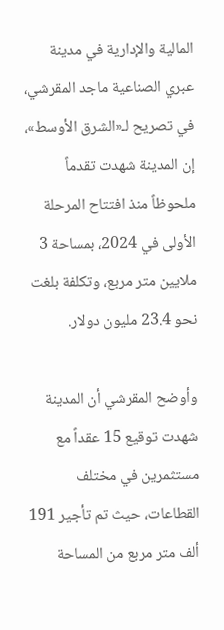المالية والإدارية في مدينة عبري الصناعية ماجد المقرشي، في تصريح لـ«الشرق الأوسط»، إن المدينة شهدت تقدماً ملحوظاً منذ افتتاح المرحلة الأولى في 2024، بمساحة 3 ملايين متر مربع، وتكلفة بلغت نحو 23.4 مليون دولار.

وأوضح المقرشي أن المدينة شهدت توقيع 15 عقداً مع مستثمرين في مختلف القطاعات، حيث تم تأجير 191 ألف متر مربع من المساحة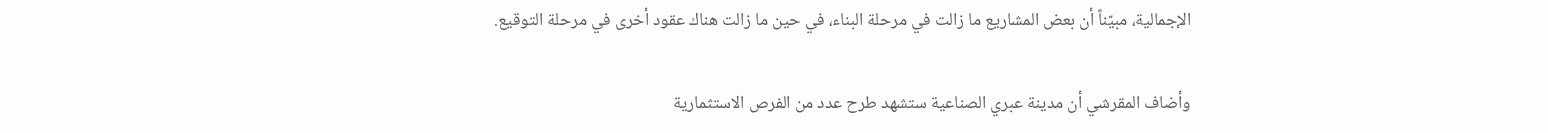الإجمالية، مبيّناً أن بعض المشاريع ما زالت في مرحلة البناء، في حين ما زالت هناك عقود أخرى في مرحلة التوقيع.

وأضاف المقرشي أن مدينة عبري الصناعية ستشهد طرح عدد من الفرص الاستثمارية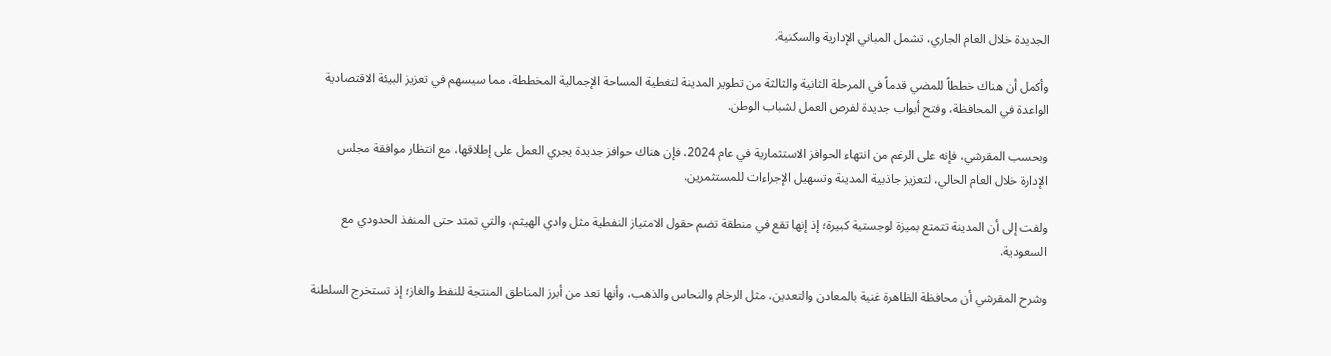الجديدة خلال العام الجاري، تشمل المباني الإدارية والسكنية.

وأكمل أن هناك خططاً للمضي قدماً في المرحلة الثانية والثالثة من تطوير المدينة لتغطية المساحة الإجمالية المخططة، مما سيسهم في تعزيز البيئة الاقتصادية الواعدة في المحافظة، وفتح أبواب جديدة لفرص العمل لشباب الوطن.

وبحسب المقرشي، فإنه على الرغم من انتهاء الحوافز الاستثمارية في عام 2024، فإن هناك حوافز جديدة يجري العمل على إطلاقها، مع انتظار موافقة مجلس الإدارة خلال العام الحالي، لتعزيز جاذبية المدينة وتسهيل الإجراءات للمستثمرين.

ولفت إلى أن المدينة تتمتع بميزة لوجستية كبيرة؛ إذ إنها تقع في منطقة تضم حقول الامتياز النفطية مثل وادي الهيثم، والتي تمتد حتى المنفذ الحدودي مع السعودية.

وشرح المقرشي أن محافظة الظاهرة غنية بالمعادن والتعدين، مثل الرخام والنحاس والذهب، وأنها تعد من أبرز المناطق المنتجة للنفط والغاز؛ إذ تستخرج السلطنة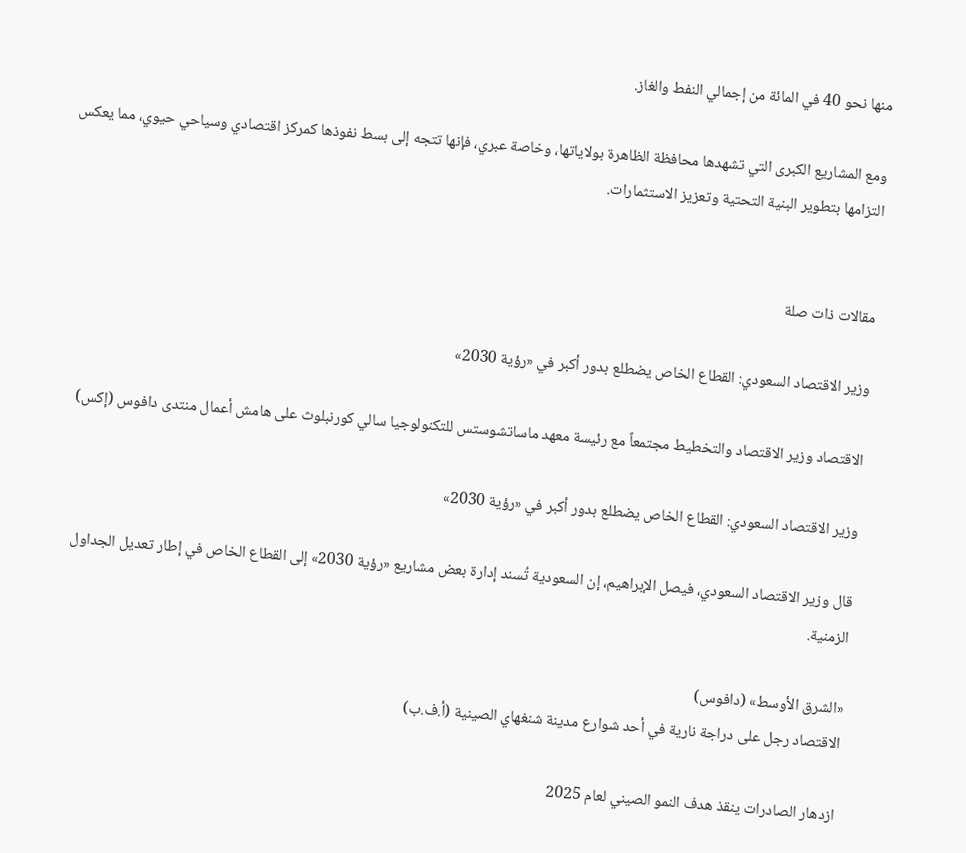منها نحو 40 في المائة من إجمالي النفط والغاز.

ومع المشاريع الكبرى التي تشهدها محافظة الظاهرة بولاياتها، وخاصة عبري، فإنها تتجه إلى بسط نفوذها كمركز اقتصادي وسياحي حيوي، مما يعكس التزامها بتطوير البنية التحتية وتعزيز الاستثمارات.


مقالات ذات صلة

وزير الاقتصاد السعودي: القطاع الخاص يضطلع بدور أكبر في «رؤية 2030»

الاقتصاد وزير الاقتصاد والتخطيط مجتمعاً مع رئيسة معهد ماساتشوستس للتكنولوجيا سالي كورنبلوث على هامش أعمال منتدى دافوس (إكس)

وزير الاقتصاد السعودي: القطاع الخاص يضطلع بدور أكبر في «رؤية 2030»

قال وزير الاقتصاد السعودي، فيصل الإبراهيم، إن السعودية تُسند إدارة بعض مشاريع «رؤية 2030» إلى القطاع الخاص في إطار تعديل الجداول الزمنية.

«الشرق الأوسط» (دافوس)
الاقتصاد رجل على دراجة نارية في أحد شوارع مدينة شنغهاي الصينية (أ.ف.ب)

ازدهار الصادرات ينقذ هدف النمو الصيني لعام 2025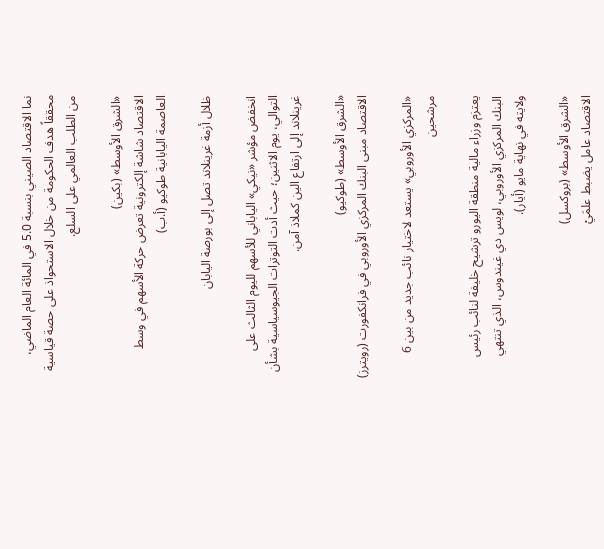نما الاقتصاد الصيني بنسبة 5.0 في المائة العام الماضي، محققاً هدف الحكومة من خلال الاستحواذ على حصة قياسية من الطلب العالمي على السلع.

«الشرق الأوسط» (بكين)
الاقتصاد شاشة إلكترونية تعرض حركة الأسهم في وسط العاصمة اليابانية طوكيو (أ.ب)

ظلال أزمة غرينلاند تصل إلى بورصة اليابان

انخفض مؤشر «نيكي» الياباني للأسهم لليوم الثالث على التوالي، يوم الاثنين؛ حيث أدت التوترات الجيوسياسية بشأن غرينلاند إلى ارتفاع الين كملاذ آمن.

«الشرق الأوسط» (طوكيو)
الاقتصاد مبنى البنك المركزي الأوروبي في فرانكفورت (رويترز)

«المركزي الأوروبي» يستعد لاختيار نائب جديد من بين 6 مرشحين

يعتزم وزراء مالية منطقة اليورو ترشيح خليفة لنائب رئيس البنك المركزي الأوروبي، لويس دي غيندوس، الذي تنتهي ولايته في نهاية مايو (أيار).

«الشرق الأوسط» (بروكسل)
الاقتصاد عامل يضبط علمَيْ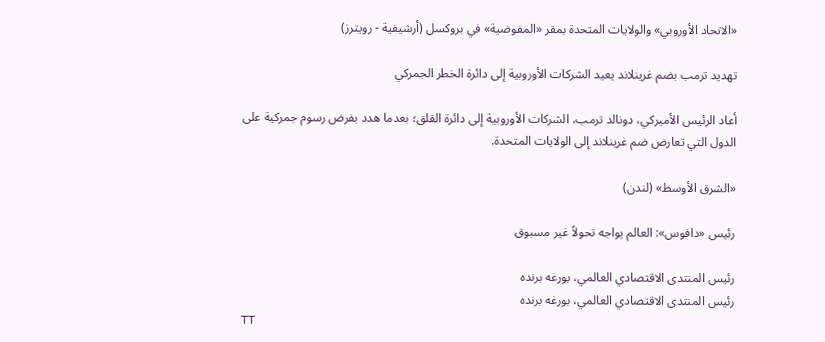«الاتحاد الأوروبي» والولايات المتحدة بمقر «المفوضية» في بروكسل (أرشيفية - رويترز)

تهديد ترمب بضم غرينلاند يعيد الشركات الأوروبية إلى دائرة الخطر الجمركي

أعاد الرئيس الأميركي، دونالد ترمب، الشركات الأوروبية إلى دائرة القلق؛ بعدما هدد بفرض رسوم جمركية على الدول التي تعارض ضم غرينلاند إلى الولايات المتحدة.

«الشرق الأوسط» (لندن)

رئيس «دافوس»: العالم يواجه تحولاً غير مسبوق

رئيس المنتدى الاقتصادي العالمي، بورغه برنده
رئيس المنتدى الاقتصادي العالمي، بورغه برنده
TT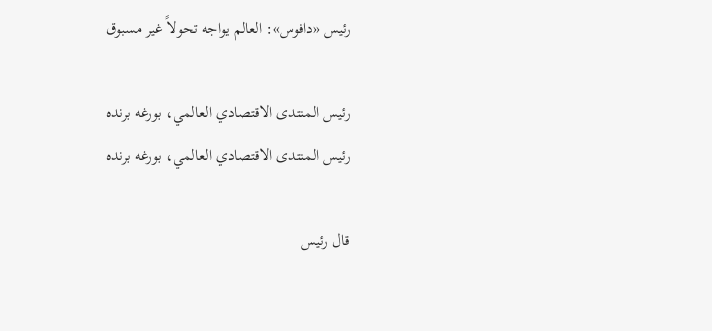رئيس «دافوس»: العالم يواجه تحولاً غير مسبوق

رئيس المنتدى الاقتصادي العالمي، بورغه برنده
رئيس المنتدى الاقتصادي العالمي، بورغه برنده

قال رئيس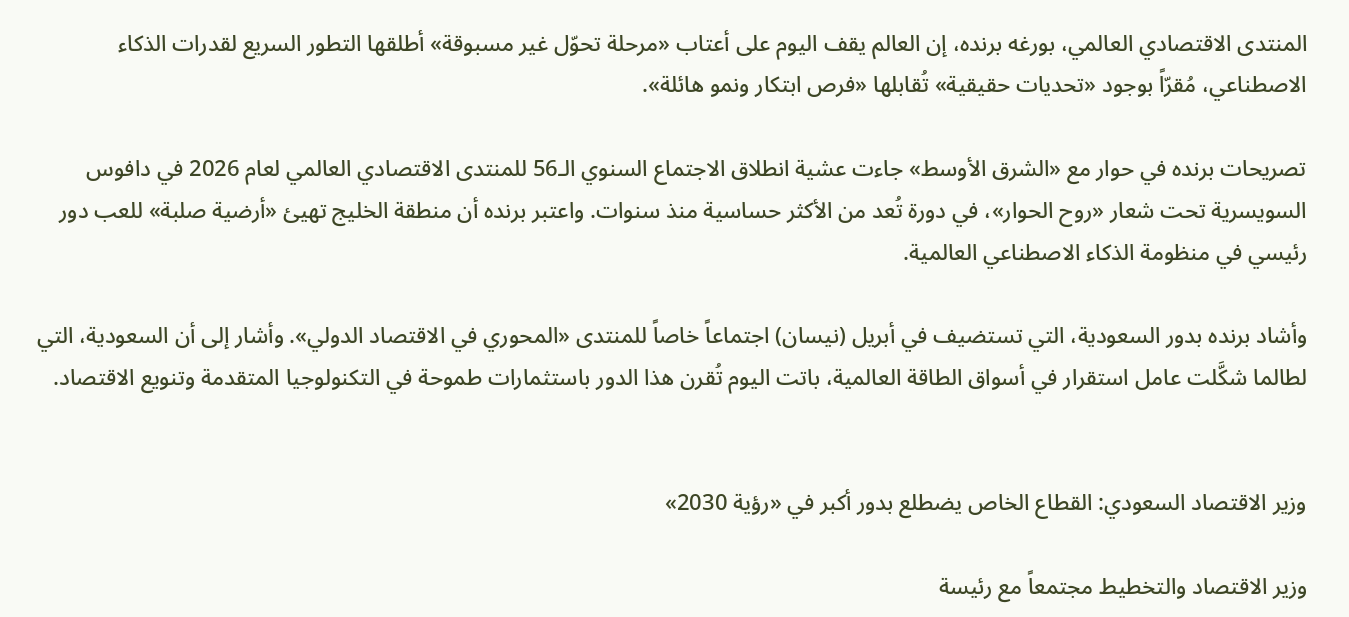المنتدى الاقتصادي العالمي، بورغه برنده، إن العالم يقف اليوم على أعتاب «مرحلة تحوّل غير مسبوقة» أطلقها التطور السريع لقدرات الذكاء الاصطناعي، مُقرّاً بوجود «تحديات حقيقية» تُقابلها «فرص ابتكار ونمو هائلة».

تصريحات برنده في حوار مع «الشرق الأوسط» جاءت عشية انطلاق الاجتماع السنوي الـ56 للمنتدى الاقتصادي العالمي لعام 2026 في دافوس السويسرية تحت شعار «روح الحوار»، في دورة تُعد من الأكثر حساسية منذ سنوات. واعتبر برنده أن منطقة الخليج تهيئ «أرضية صلبة» للعب دور رئيسي في منظومة الذكاء الاصطناعي العالمية.

وأشاد برنده بدور السعودية، التي تستضيف في أبريل (نيسان) اجتماعاً خاصاً للمنتدى «المحوري في الاقتصاد الدولي». وأشار إلى أن السعودية، التي لطالما شكَّلت عامل استقرار في أسواق الطاقة العالمية، باتت اليوم تُقرن هذا الدور باستثمارات طموحة في التكنولوجيا المتقدمة وتنويع الاقتصاد.


وزير الاقتصاد السعودي: القطاع الخاص يضطلع بدور أكبر في «رؤية 2030»

وزير الاقتصاد والتخطيط مجتمعاً مع رئيسة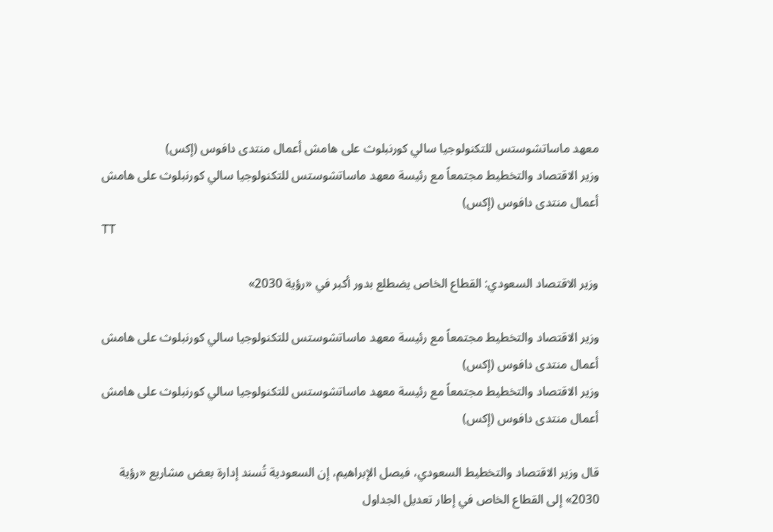معهد ماساتشوستس للتكنولوجيا سالي كورنبلوث على هامش أعمال منتدى دافوس (إكس)
وزير الاقتصاد والتخطيط مجتمعاً مع رئيسة معهد ماساتشوستس للتكنولوجيا سالي كورنبلوث على هامش أعمال منتدى دافوس (إكس)
TT

وزير الاقتصاد السعودي: القطاع الخاص يضطلع بدور أكبر في «رؤية 2030»

وزير الاقتصاد والتخطيط مجتمعاً مع رئيسة معهد ماساتشوستس للتكنولوجيا سالي كورنبلوث على هامش أعمال منتدى دافوس (إكس)
وزير الاقتصاد والتخطيط مجتمعاً مع رئيسة معهد ماساتشوستس للتكنولوجيا سالي كورنبلوث على هامش أعمال منتدى دافوس (إكس)

قال وزير الاقتصاد والتخطيط السعودي، فيصل الإبراهيم، إن السعودية تُسند إدارة بعض مشاريع «رؤية 2030» إلى القطاع الخاص في إطار تعديل الجداول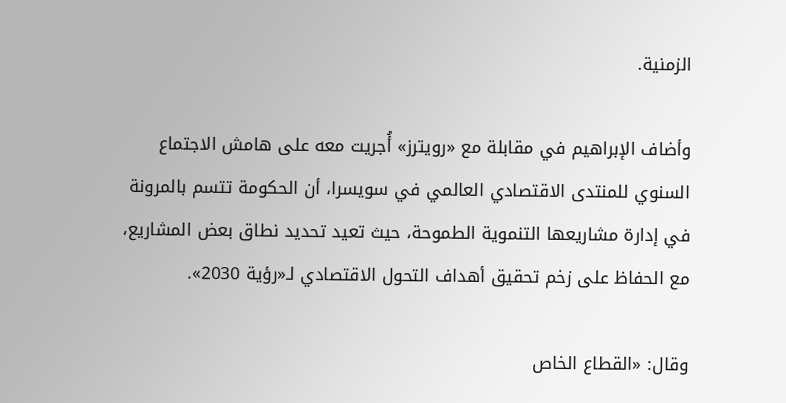الزمنية.

وأضاف الإبراهيم في مقابلة مع «رويترز» أُجريت معه على هامش الاجتماع السنوي للمنتدى الاقتصادي العالمي في سويسرا، أن الحكومة تتسم بالمرونة في إدارة مشاريعها التنموية الطموحة، حيث تعيد تحديد نطاق بعض المشاريع، مع الحفاظ على زخم تحقيق أهداف التحول الاقتصادي لـ«رؤية 2030».

وقال: «القطاع الخاص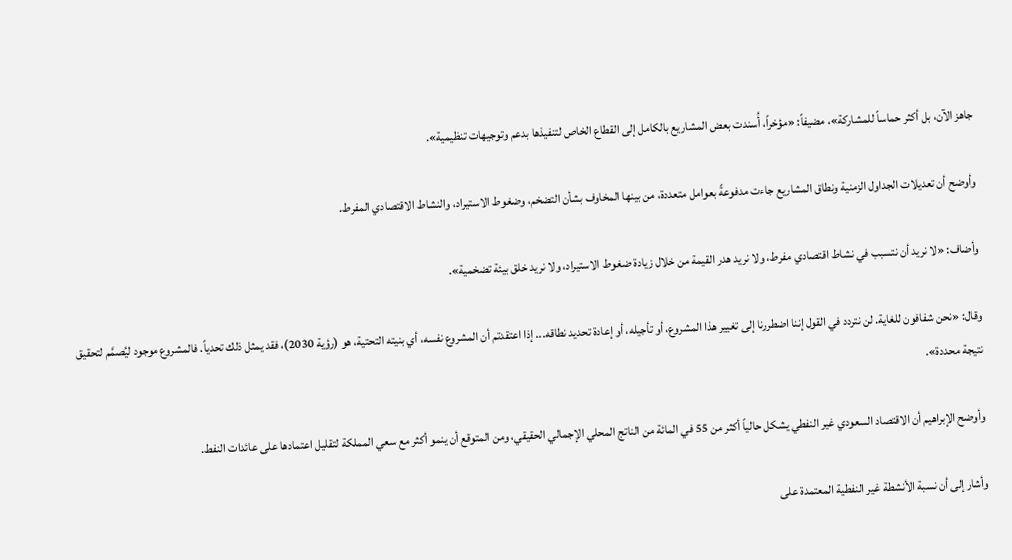جاهز الآن، بل أكثر حماساً للمشاركة»، مضيفاً: «مؤخراً، أُسندت بعض المشاريع بالكامل إلى القطاع الخاص لتنفيذها بدعم وتوجيهات تنظيمية».

وأوضح أن تعديلات الجداول الزمنية ونطاق المشاريع جاءت مدفوعةً بعوامل متعددة، من بينها المخاوف بشأن التضخم، وضغوط الاستيراد، والنشاط الاقتصادي المفرط.

وأضاف: «لا نريد أن نتسبب في نشاط اقتصادي مفرط، ولا نريد هدر القيمة من خلال زيادة ضغوط الاستيراد، ولا نريد خلق بيئة تضخمية».

وقال: «نحن شفافون للغاية. لن نتردد في القول إننا اضطررنا إلى تغيير هذا المشروع، أو تأجيله، أو إعادة تحديد نطاقه... إذا اعتقدتم أن المشروع نفسه، أي بنيته التحتية، هو (رؤية 2030)، فقد يمثل ذلك تحدياً. فالمشروع موجود ليُصمَّم لتحقيق نتيجة محددة».

وأوضح الإبراهيم أن الاقتصاد السعودي غير النفطي يشكل حالياً أكثر من 55 في المائة من الناتج المحلي الإجمالي الحقيقي، ومن المتوقع أن ينمو أكثر مع سعي المملكة لتقليل اعتمادها على عائدات النفط.

وأشار إلى أن نسبة الأنشطة غير النفطية المعتمدة على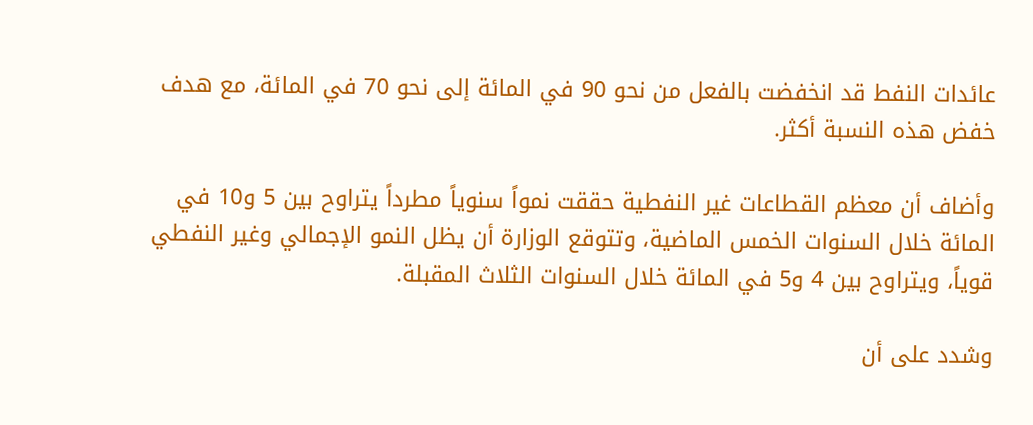عائدات النفط قد انخفضت بالفعل من نحو 90 في المائة إلى نحو 70 في المائة، مع هدف خفض هذه النسبة أكثر.

وأضاف أن معظم القطاعات غير النفطية حققت نمواً سنوياً مطرداً يتراوح بين 5 و10 في المائة خلال السنوات الخمس الماضية، وتتوقع الوزارة أن يظل النمو الإجمالي وغير النفطي قوياً، ويتراوح بين 4 و5 في المائة خلال السنوات الثلاث المقبلة.

وشدد على أن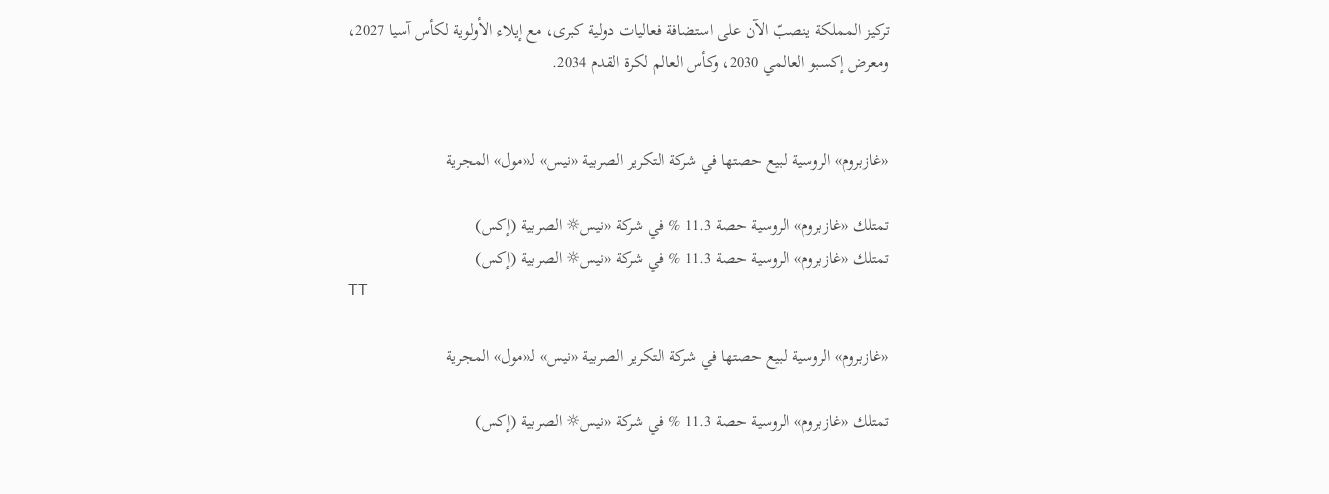تركيز المملكة ينصبّ الآن على استضافة فعاليات دولية كبرى، مع إيلاء الأولوية لكأس آسيا 2027، ومعرض إكسبو العالمي 2030، وكأس العالم لكرة القدم 2034.


«غازبروم» الروسية لبيع حصتها في شركة التكرير الصربية «نيس» لـ«مول» المجرية

تمتلك «غازبروم» الروسية حصة 11.3 % في شركة «نيس☼ الصربية (إكس)
تمتلك «غازبروم» الروسية حصة 11.3 % في شركة «نيس☼ الصربية (إكس)
TT

«غازبروم» الروسية لبيع حصتها في شركة التكرير الصربية «نيس» لـ«مول» المجرية

تمتلك «غازبروم» الروسية حصة 11.3 % في شركة «نيس☼ الصربية (إكس)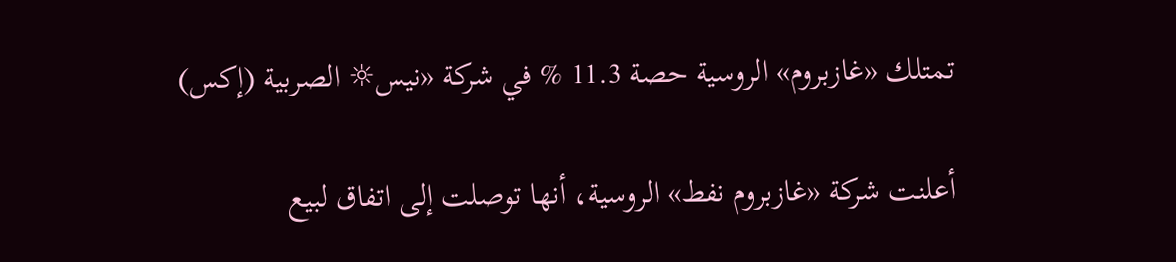تمتلك «غازبروم» الروسية حصة 11.3 % في شركة «نيس☼ الصربية (إكس)

أعلنت شركة «غازبروم نفط» الروسية، أنها توصلت إلى اتفاق لبيع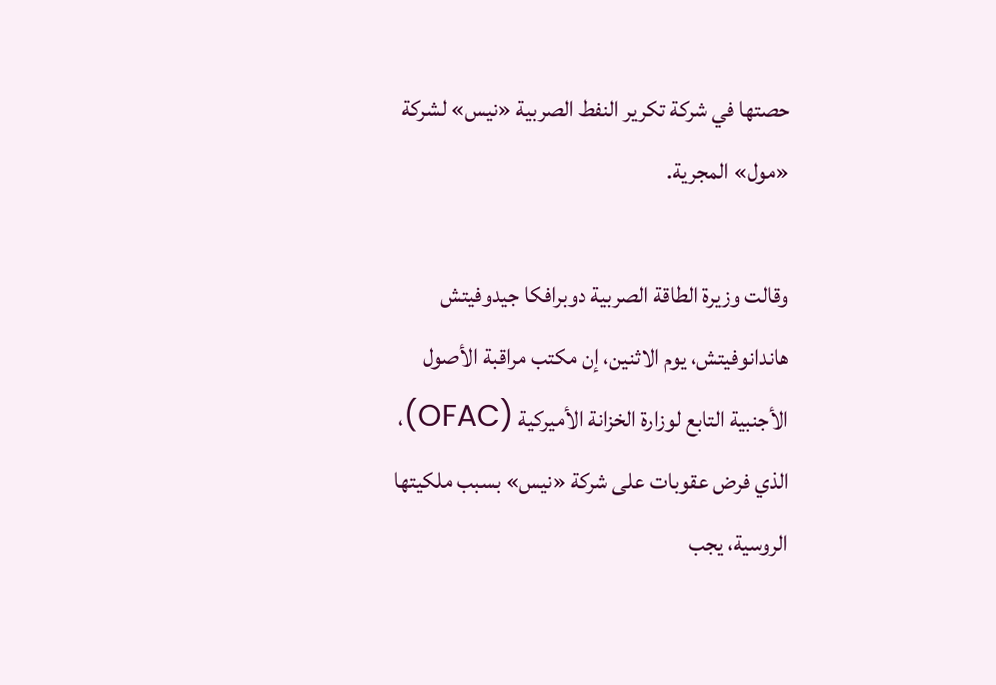حصتها في شركة تكرير النفط الصربية «نيس» لشركة «مول» المجرية.

وقالت وزيرة الطاقة الصربية دوبرافكا جيدوفيتش هاندانوفيتش، يوم الاثنين، إن مكتب مراقبة الأصول الأجنبية التابع لوزارة الخزانة الأميركية (OFAC)، الذي فرض عقوبات على شركة «نيس» بسبب ملكيتها الروسية، يجب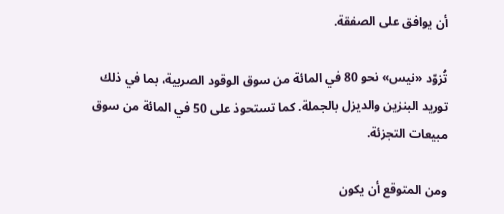أن يوافق على الصفقة.

تُزوّد «نيس» نحو 80 في المائة من سوق الوقود الصربية، بما في ذلك توريد البنزين والديزل بالجملة. كما تستحوذ على 50 في المائة من سوق مبيعات التجزئة.

ومن المتوقع أن يكون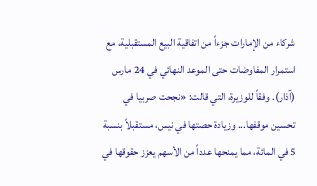شركاء من الإمارات جزءاً من اتفاقية البيع المستقبلية، مع استمرار المفاوضات حتى الموعد النهائي في 24 مارس (آذار). وفقاً للوزيرة، التي قالت: «نجحت صربيا في تحسين موقفها... وزيادة حصتها في نيس، مستقبلاً بنسبة 5 في المائة، مما يمنحها عدداً من الأسهم يعزز حقوقها في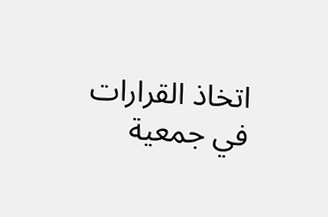اتخاذ القرارات في جمعية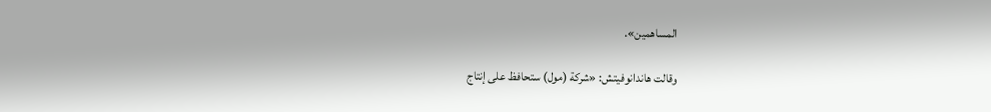المساهمين».

وقالت هاندانوفيتش: «شركة (مول) ستحافظ على إنتاج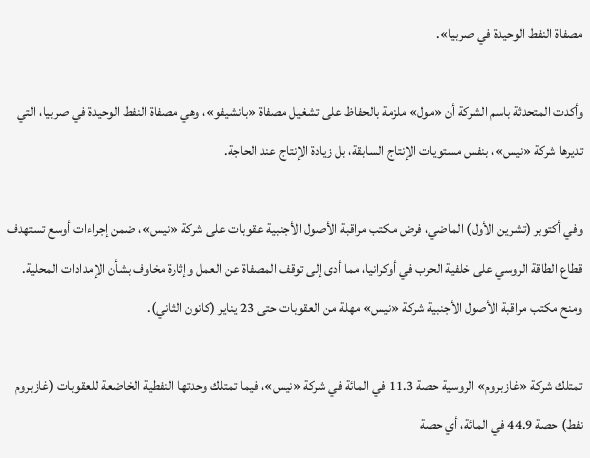مصفاة النفط الوحيدة في صربيا».

وأكدت المتحدثة باسم الشركة أن «مول» ملزمة بالحفاظ على تشغيل مصفاة «بانشيفو»، وهي مصفاة النفط الوحيدة في صربيا، التي تديرها شركة «نيس»، بنفس مستويات الإنتاج السابقة، بل زيادة الإنتاج عند الحاجة.

وفي أكتوبر (تشرين الأول) الماضي، فرض مكتب مراقبة الأصول الأجنبية عقوبات على شركة «نيس»، ضمن إجراءات أوسع تستهدف قطاع الطاقة الروسي على خلفية الحرب في أوكرانيا، مما أدى إلى توقف المصفاة عن العمل وإثارة مخاوف بشأن الإمدادات المحلية. ومنح مكتب مراقبة الأصول الأجنبية شركة «نيس» مهلة من العقوبات حتى 23 يناير (كانون الثاني).

تمتلك شركة «غازبروم» الروسية حصة 11.3 في المائة في شركة «نيس»، فيما تمتلك وحدتها النفطية الخاضعة للعقوبات (غازبروم نفط) حصة 44.9 في المائة، أي حصة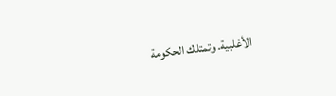الأغلبية. وتمتلك الحكومة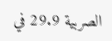الصربية 29.9 في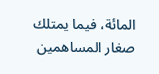المائة، فيما يمتلك صغار المساهمين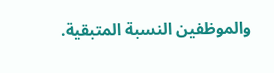والموظفين النسبة المتبقية.